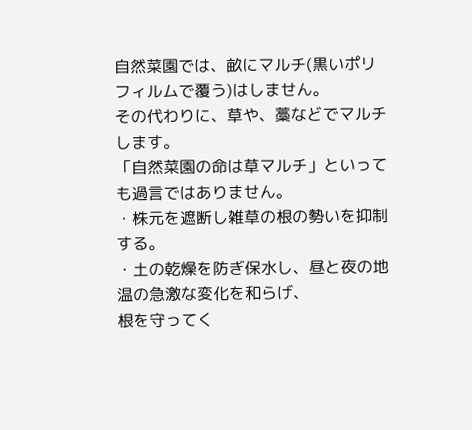自然菜園では、畝にマルチ(黒いポリフィルムで覆う)はしません。
その代わりに、草や、藁などでマルチします。
「自然菜園の命は草マルチ」といっても過言ではありません。
・株元を遮断し雑草の根の勢いを抑制する。
・土の乾燥を防ぎ保水し、昼と夜の地温の急激な変化を和らげ、
根を守ってく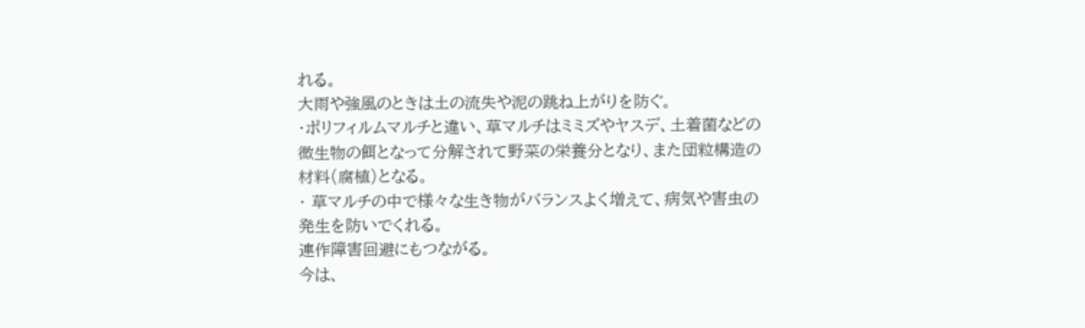れる。
大雨や強風のときは土の流失や泥の跳ね上がりを防ぐ。
・ポリフィルムマルチと違い、草マルチはミミズやヤスデ、土着菌などの
微生物の餌となって分解されて野菜の栄養分となり、また団粒構造の
材料(腐植)となる。
・ 草マルチの中で様々な生き物がバランスよく増えて、病気や害虫の
発生を防いでくれる。
連作障害回避にもつながる。
今は、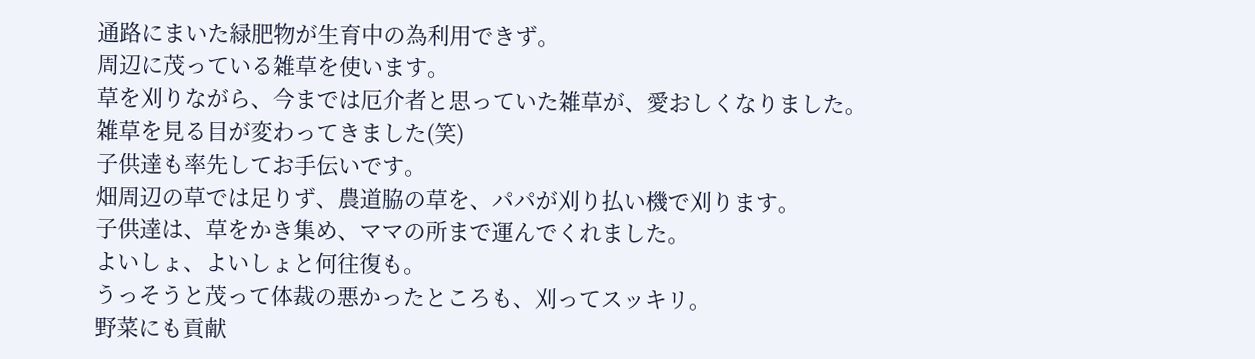通路にまいた緑肥物が生育中の為利用できず。
周辺に茂っている雑草を使います。
草を刈りながら、今までは厄介者と思っていた雑草が、愛おしくなりました。
雑草を見る目が変わってきました(笑)
子供達も率先してお手伝いです。
畑周辺の草では足りず、農道脇の草を、パパが刈り払い機で刈ります。
子供達は、草をかき集め、ママの所まで運んでくれました。
よいしょ、よいしょと何往復も。
うっそうと茂って体裁の悪かったところも、刈ってスッキリ。
野菜にも貢献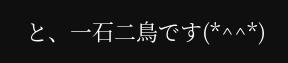と、一石二鳥です(*^^*)